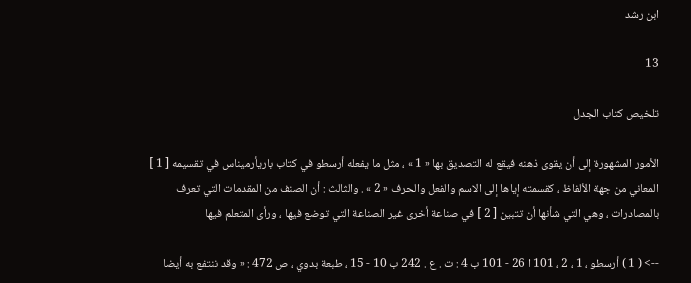ابن رشد

13

تلخيص كتاب الجدل

الأمور المشهورة إلى أن يقوى ذهنه فيقع له التصديق بها « 1 » ، مثل ما يفعله أرسطو في كتاب باريأرميناس في تقسيمه [ 1 ] المعاني من جهة الألفاظ ، كقسمته إياها إلى الاسم والفعل والحرف « 2 » . والثالث : أن الصنف من المقدمات التي تعرف بالمصادرات ، وهي التي شأنها أن تتبين [ 2 ] في صناعة أخرى غير الصناعة التي توضع فيها ، ورأى المتعلم فيها

--> ( 1 ) أرسطو ، 1 ، 2 ، 101 ا 26 - 101 ب 4 : ت . ع . 242 ب 10 - 15 ، طبعة بدوي ، ص 472 : « وقد ننتفع به أيضا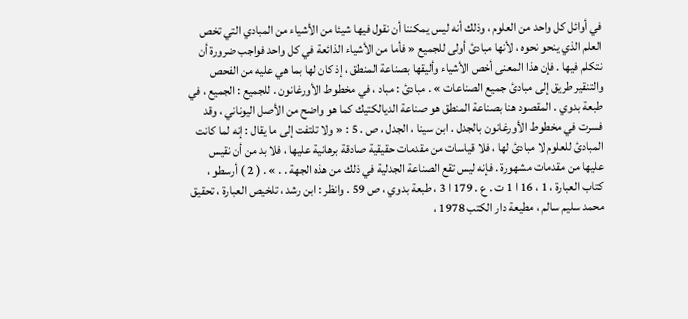في أوائل كل واحد من العلوم ، وذلك أنه ليس يمكننا أن نقول فيها شيئا من الأشياء من المبادي التي تخص العلم الذي ينحو نحوه ، لأنها مبادئ أولى للجميع « فأما من الأشياء الذائعة في كل واحد فواجب ضرورة أن نتكلم فيها . فإن هذا المعنى أخص الأشياء وأليقها بصناعة المنطق ، إذ كان لها بما هي عليه من الفحص والتنقير طريق إلى مبادئ جميع الصناعات » . مبادئ : مباد ، في مخطوط الأورغانون . للجميع : الجميع ، في طبعة بدوي . المقصود هنا بصناعة المنطق هو صناعة الديالكتيك كما هو واضح من الأصل اليوناني ، وقد فسرت في مخطوط الأورغانون بالجدل . ابن سينا ، الجدل ، ص . 5 : « ولا تلتفت إلى ما يقال : إنه لما كانت المبادئ للعلوم لا مبادئ لها ، فلا قياسات من مقدمات حقيقية صادقة برهانية عليها ، فلا بد من أن نقيس عليها من مقدمات مشهورة . فإنه ليس تقع الصناعة الجدلية في ذلك من هذه الجهة . . » . ( 2 ) أرسطو ، كتاب العبارة ، 1 ، 16 ا 1 ت . ع . 179 ا 3 ، طبعة بدوي ، ص 59 . وانظر : ابن رشد ، تلخيص العبارة ، تحقيق محمد سليم سالم ، مطيعة دار الكتب 1978 ،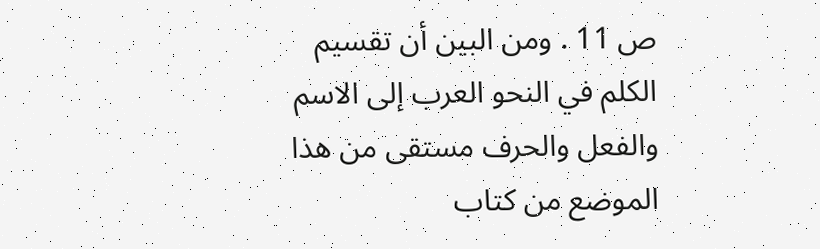ص 11 . ومن البين أن تقسيم الكلم في النحو العرب إلى الاسم والفعل والحرف مستقى من هذا الموضع من كتاب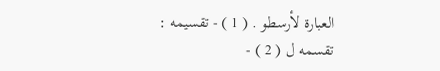العبارة لأرسطو . ( 1 ) - تقسيمه : تقسمه ل ( 2 ) -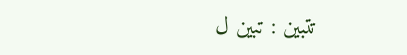تتبين : تبين ل